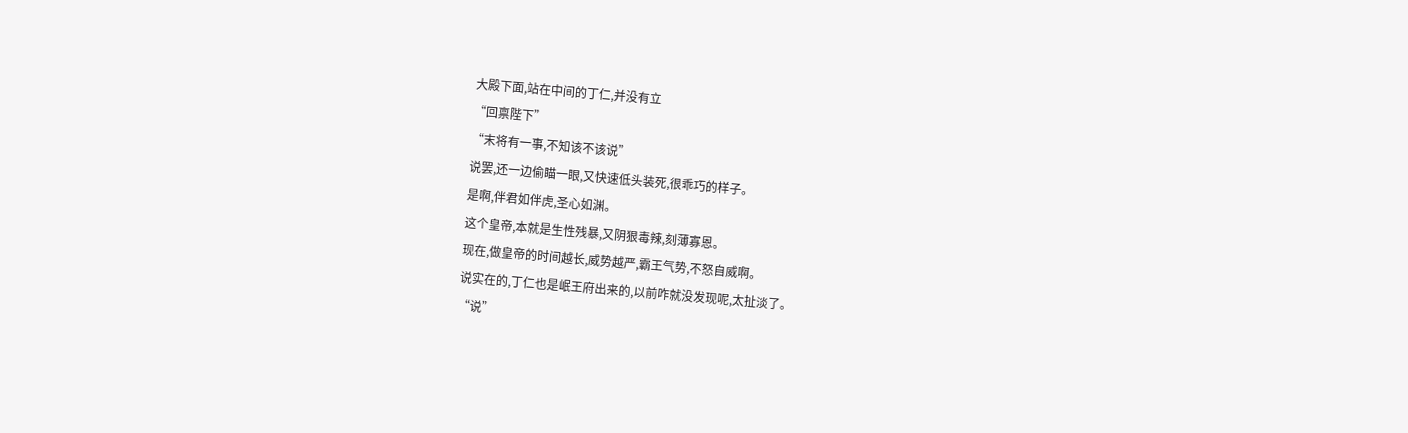大殿下面,站在中间的丁仁,并没有立
“回禀陛下”
“末将有一事,不知该不该说”
说罢,还一边偷瞄一眼,又快速低头装死,很乖巧的样子。
是啊,伴君如伴虎,圣心如渊。
这个皇帝,本就是生性残暴,又阴狠毒辣,刻薄寡恩。
现在,做皇帝的时间越长,威势越严,霸王气势,不怒自威啊。
说实在的,丁仁也是岷王府出来的,以前咋就没发现呢,太扯淡了。
“说”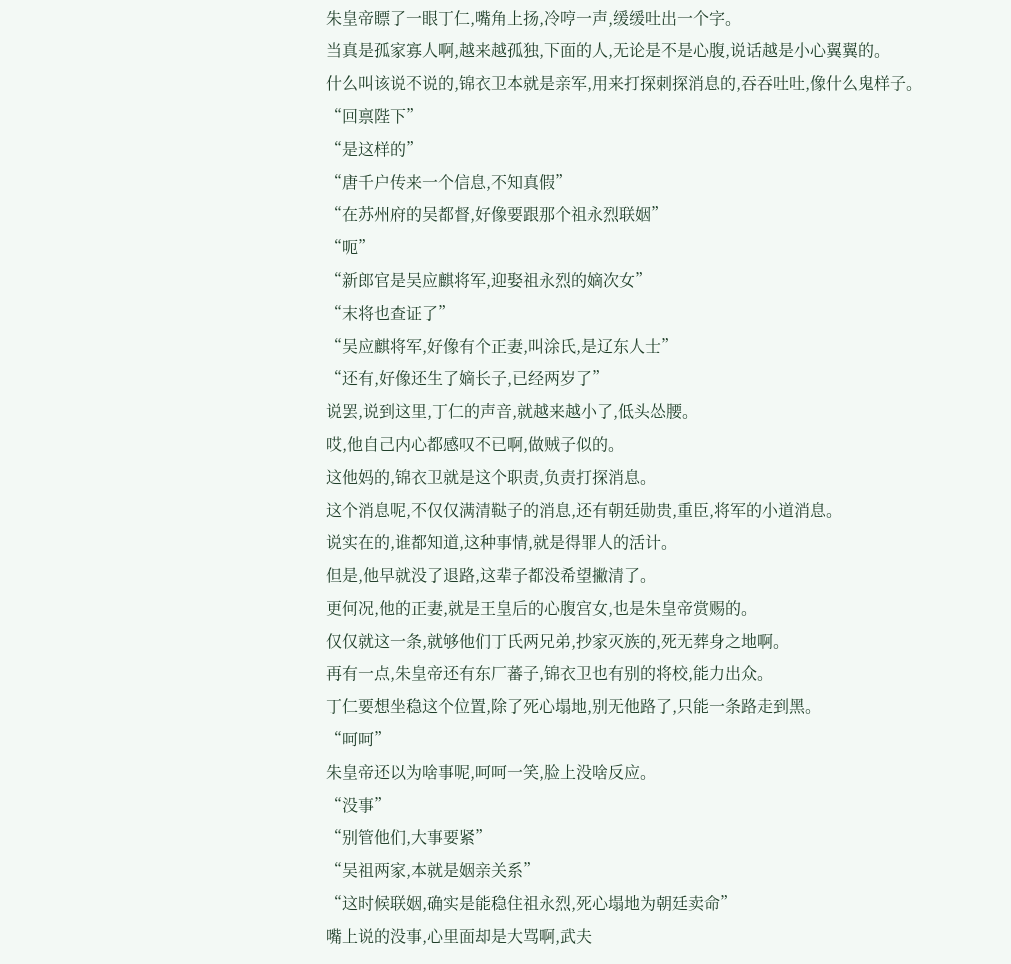朱皇帝瞟了一眼丁仁,嘴角上扬,冷哼一声,缓缓吐出一个字。
当真是孤家寡人啊,越来越孤独,下面的人,无论是不是心腹,说话越是小心翼翼的。
什么叫该说不说的,锦衣卫本就是亲军,用来打探刺探消息的,吞吞吐吐,像什么鬼样子。
“回禀陛下”
“是这样的”
“唐千户传来一个信息,不知真假”
“在苏州府的吴都督,好像要跟那个祖永烈联姻”
“呃”
“新郎官是吴应麒将军,迎娶祖永烈的嫡次女”
“末将也查证了”
“吴应麒将军,好像有个正妻,叫涂氏,是辽东人士”
“还有,好像还生了嫡长子,已经两岁了”
说罢,说到这里,丁仁的声音,就越来越小了,低头怂腰。
哎,他自己内心都感叹不已啊,做贼子似的。
这他妈的,锦衣卫就是这个职责,负责打探消息。
这个消息呢,不仅仅满清鞑子的消息,还有朝廷勋贵,重臣,将军的小道消息。
说实在的,谁都知道,这种事情,就是得罪人的活计。
但是,他早就没了退路,这辈子都没希望撇清了。
更何况,他的正妻,就是王皇后的心腹宫女,也是朱皇帝赏赐的。
仅仅就这一条,就够他们丁氏两兄弟,抄家灭族的,死无葬身之地啊。
再有一点,朱皇帝还有东厂蕃子,锦衣卫也有别的将校,能力出众。
丁仁要想坐稳这个位置,除了死心塌地,别无他路了,只能一条路走到黑。
“呵呵”
朱皇帝还以为啥事呢,呵呵一笑,脸上没啥反应。
“没事”
“别管他们,大事要紧”
“吴祖两家,本就是姻亲关系”
“这时候联姻,确实是能稳住祖永烈,死心塌地为朝廷卖命”
嘴上说的没事,心里面却是大骂啊,武夫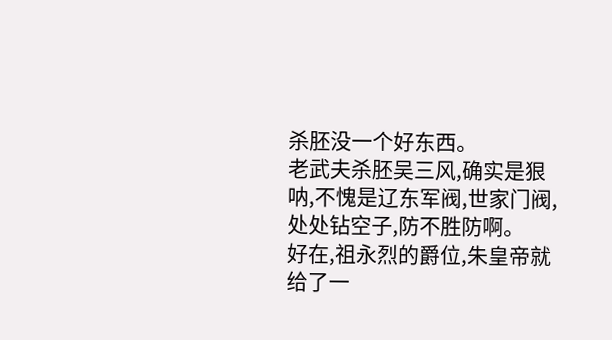杀胚没一个好东西。
老武夫杀胚吴三风,确实是狠呐,不愧是辽东军阀,世家门阀,处处钻空子,防不胜防啊。
好在,祖永烈的爵位,朱皇帝就给了一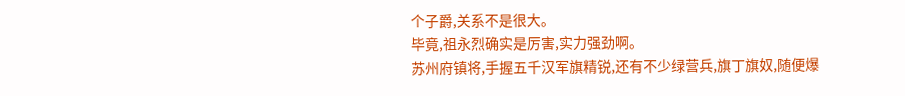个子爵,关系不是很大。
毕竟,祖永烈确实是厉害,实力强劲啊。
苏州府镇将,手握五千汉军旗精锐,还有不少绿营兵,旗丁旗奴,随便爆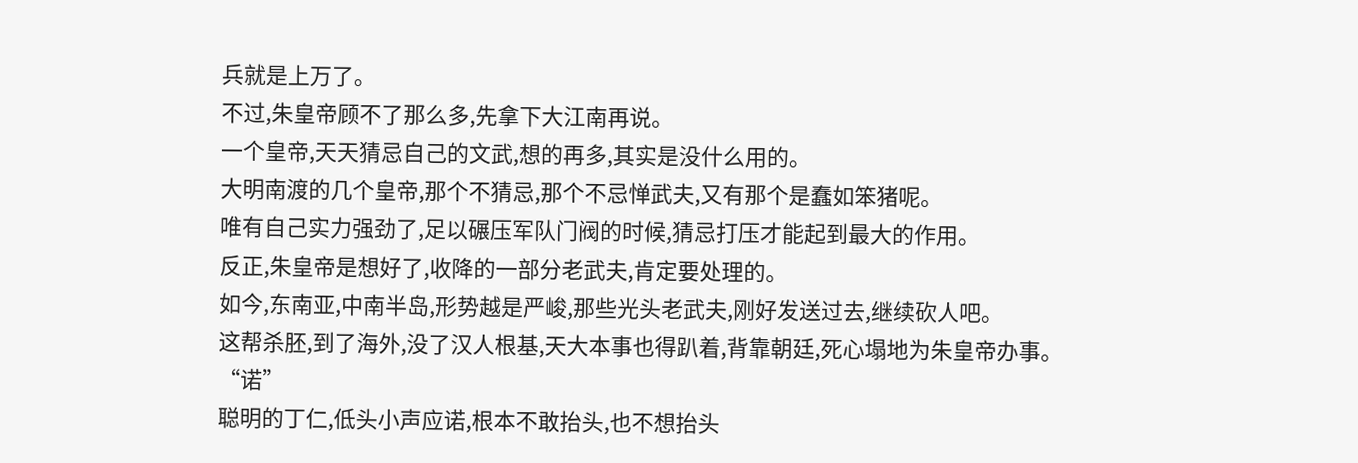兵就是上万了。
不过,朱皇帝顾不了那么多,先拿下大江南再说。
一个皇帝,天天猜忌自己的文武,想的再多,其实是没什么用的。
大明南渡的几个皇帝,那个不猜忌,那个不忌惮武夫,又有那个是蠢如笨猪呢。
唯有自己实力强劲了,足以碾压军队门阀的时候,猜忌打压才能起到最大的作用。
反正,朱皇帝是想好了,收降的一部分老武夫,肯定要处理的。
如今,东南亚,中南半岛,形势越是严峻,那些光头老武夫,刚好发送过去,继续砍人吧。
这帮杀胚,到了海外,没了汉人根基,天大本事也得趴着,背靠朝廷,死心塌地为朱皇帝办事。
“诺”
聪明的丁仁,低头小声应诺,根本不敢抬头,也不想抬头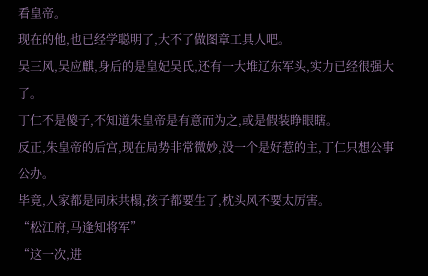看皇帝。
现在的他,也已经学聪明了,大不了做图章工具人吧。
吴三风,吴应麒,身后的是皇妃吴氏,还有一大堆辽东军头,实力已经很强大了。
丁仁不是傻子,不知道朱皇帝是有意而为之,或是假装睁眼瞎。
反正,朱皇帝的后宫,现在局势非常微妙,没一个是好惹的主,丁仁只想公事公办。
毕竟,人家都是同床共榻,孩子都要生了,枕头风不要太厉害。
“松江府,马逢知将军”
“这一次,进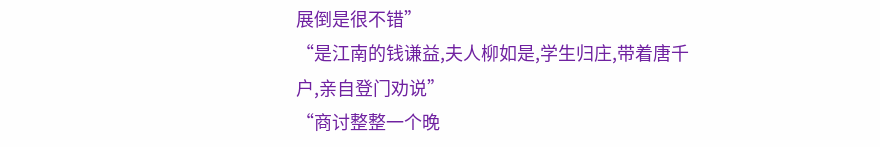展倒是很不错”
“是江南的钱谦益,夫人柳如是,学生归庄,带着唐千户,亲自登门劝说”
“商讨整整一个晚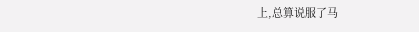上,总算说服了马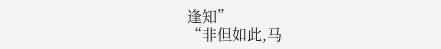逢知”
“非但如此,马